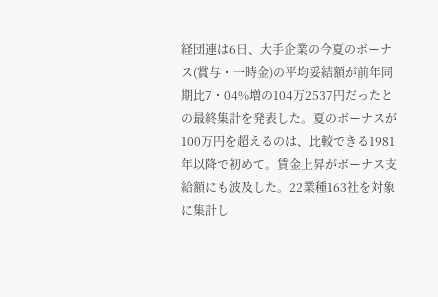経団連は6日、大手企業の今夏のボーナス(賞与・一時金)の平均妥結額が前年同期比7・04%増の104万2537円だったとの最終集計を発表した。夏のボーナスが100万円を超えるのは、比較できる1981年以降で初めて。賃金上昇がボーナス支給額にも波及した。22業種163社を対象に集計し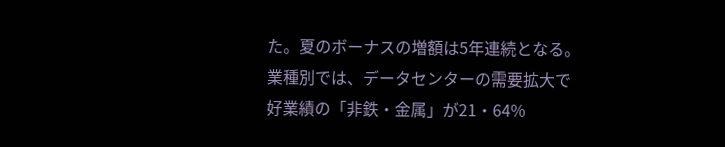た。夏のボーナスの増額は5年連続となる。業種別では、データセンターの需要拡大で好業績の「非鉄・金属」が21・64%